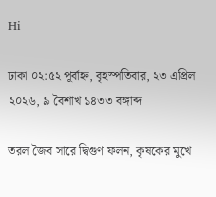Hi

ঢাকা ০২:৫২ পূর্বাহ্ন, বৃহস্পতিবার, ২৩ এপ্রিল ২০২৬, ৯ বৈশাখ ১৪৩৩ বঙ্গাব্দ

তরল জৈব সারে দ্বিগুণ ফলন, কৃষকের মুখে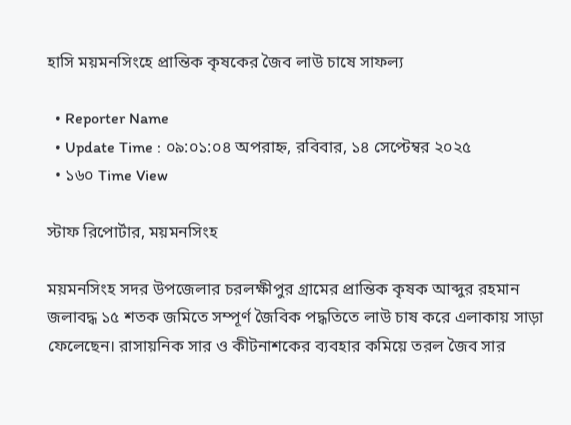হাসি ময়মনসিংহে প্রান্তিক কৃষকের জৈব লাউ চাষে সাফল্য

  • Reporter Name
  • Update Time : ০৯:০১:০৪ অপরাহ্ন, রবিবার, ১৪ সেপ্টেম্বর ২০২৫
  • ১৬০ Time View

স্টাফ রিপোর্টার, ময়মনসিংহ

ময়মনসিংহ সদর উপজেলার চরলক্ষীপুর গ্রামের প্রান্তিক কৃষক আব্দুর রহমান জলাবদ্ধ ১৫ শতক জমিতে সম্পূর্ণ জৈবিক পদ্ধতিতে লাউ চাষ করে এলাকায় সাড়া ফেলেছেন। রাসায়নিক সার ও কীটনাশকের ব্যবহার কমিয়ে তরল জৈব সার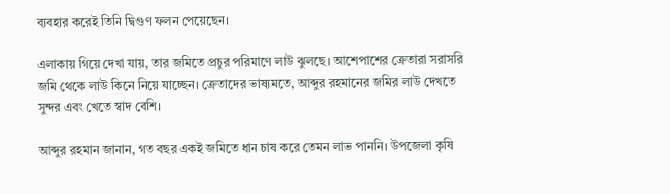ব্যবহার করেই তিনি দ্বিগুণ ফলন পেয়েছেন।

এলাকায় গিয়ে দেখা যায়, তার জমিতে প্রচুর পরিমাণে লাউ ঝুলছে। আশেপাশের ক্রেতারা সরাসরি জমি থেকে লাউ কিনে নিয়ে যাচ্ছেন। ক্রেতাদের ভাষ্যমতে, আব্দুর রহমানের জমির লাউ দেখতে সুন্দর এবং খেতে স্বাদ বেশি।

আব্দুর রহমান জানান, গত বছর একই জমিতে ধান চাষ করে তেমন লাভ পাননি। উপজেলা কৃষি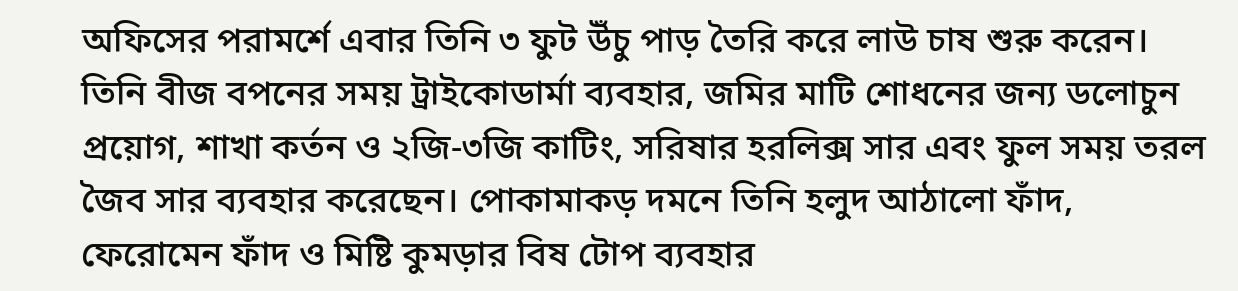অফিসের পরামর্শে এবার তিনি ৩ ফুট উঁচু পাড় তৈরি করে লাউ চাষ শুরু করেন। তিনি বীজ বপনের সময় ট্রাইকোডার্মা ব্যবহার, জমির মাটি শোধনের জন্য ডলোচুন প্রয়োগ, শাখা কর্তন ও ২জি-৩জি কাটিং, সরিষার হরলিক্স সার এবং ফুল সময় তরল জৈব সার ব্যবহার করেছেন। পোকামাকড় দমনে তিনি হলুদ আঠালো ফাঁদ, ফেরোমেন ফাঁদ ও মিষ্টি কুমড়ার বিষ টোপ ব্যবহার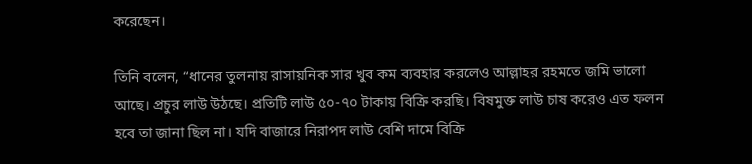করেছেন।

তিনি বলেন, “ধানের তুলনায় রাসায়নিক সার খুব কম ব্যবহার করলেও আল্লাহর রহমতে জমি ভালো আছে। প্রচুর লাউ উঠছে। প্রতিটি লাউ ৫০-৭০ টাকায় বিক্রি করছি। বিষমুক্ত লাউ চাষ করেও এত ফলন হবে তা জানা ছিল না। যদি বাজারে নিরাপদ লাউ বেশি দামে বিক্রি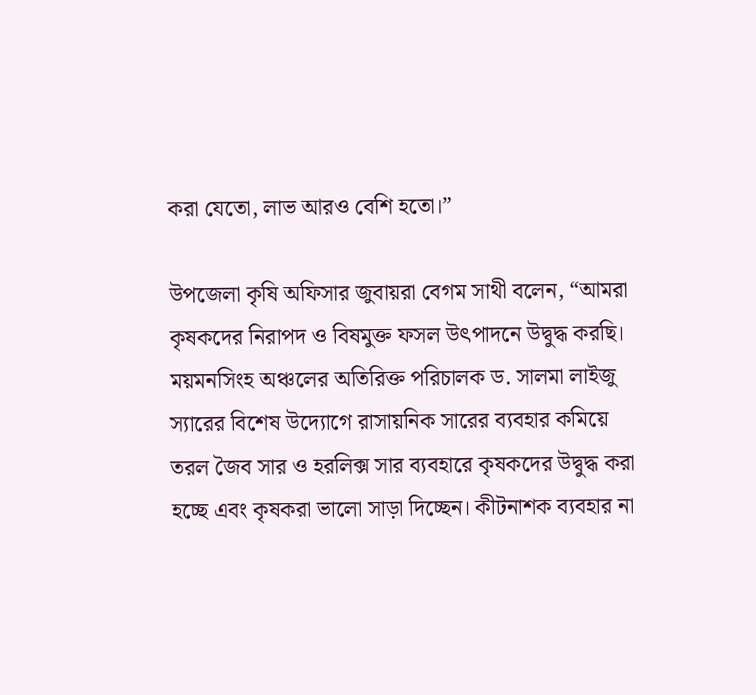করা যেতো, লাভ আরও বেশি হতো।”

উপজেলা কৃষি অফিসার জুবায়রা বেগম সাথী বলেন, “আমরা কৃষকদের নিরাপদ ও বিষমুক্ত ফসল উৎপাদনে উদ্বুদ্ধ করছি। ময়মনসিংহ অঞ্চলের অতিরিক্ত পরিচালক ড. সালমা লাইজু স্যারের বিশেষ উদ্যোগে রাসায়নিক সারের ব্যবহার কমিয়ে তরল জৈব সার ও হরলিক্স সার ব্যবহারে কৃষকদের উদ্বুদ্ধ করা হচ্ছে এবং কৃষকরা ভালো সাড়া দিচ্ছেন। কীটনাশক ব্যবহার না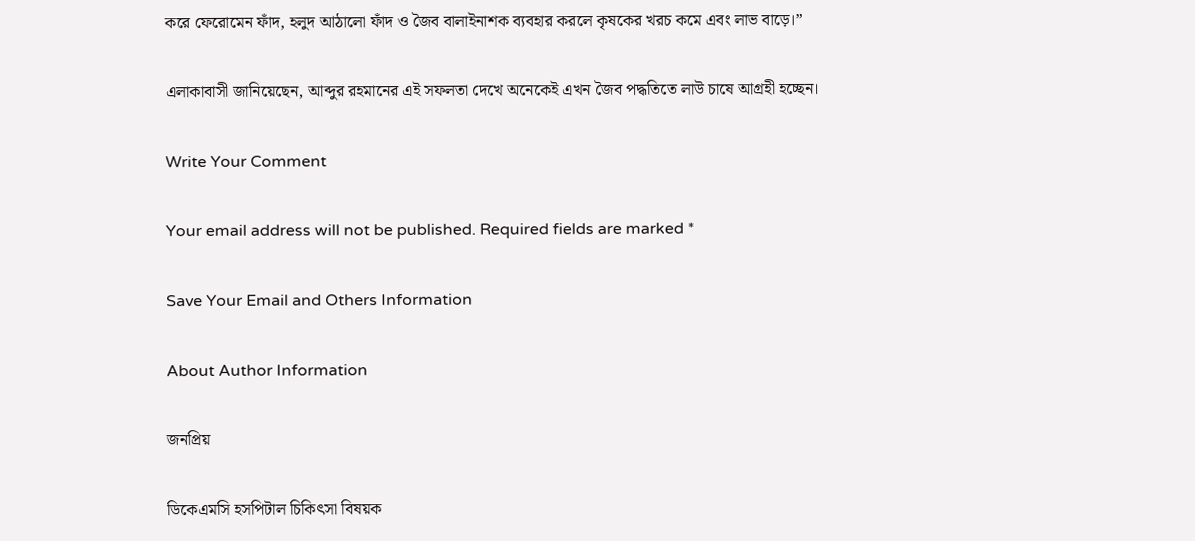করে ফেরোমেন ফাঁদ, হলুদ আঠালো ফাঁদ ও জৈব বালাইনাশক ব্যবহার করলে কৃষকের খরচ কমে এবং লাভ বাড়ে।”

এলাকাবাসী জানিয়েছেন, আব্দুর রহমানের এই সফলতা দেখে অনেকেই এখন জৈব পদ্ধতিতে লাউ চাষে আগ্রহী হচ্ছেন।

Write Your Comment

Your email address will not be published. Required fields are marked *

Save Your Email and Others Information

About Author Information

জনপ্রিয়

ডিকেএমসি হসপিটাল চিকিৎসা বিষয়ক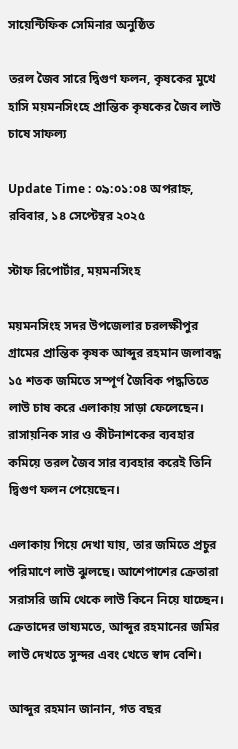সায়েন্টিফিক সেমিনার অনুষ্ঠিত

তরল জৈব সারে দ্বিগুণ ফলন, কৃষকের মুখে হাসি ময়মনসিংহে প্রান্তিক কৃষকের জৈব লাউ চাষে সাফল্য

Update Time : ০৯:০১:০৪ অপরাহ্ন, রবিবার, ১৪ সেপ্টেম্বর ২০২৫

স্টাফ রিপোর্টার, ময়মনসিংহ

ময়মনসিংহ সদর উপজেলার চরলক্ষীপুর গ্রামের প্রান্তিক কৃষক আব্দুর রহমান জলাবদ্ধ ১৫ শতক জমিতে সম্পূর্ণ জৈবিক পদ্ধতিতে লাউ চাষ করে এলাকায় সাড়া ফেলেছেন। রাসায়নিক সার ও কীটনাশকের ব্যবহার কমিয়ে তরল জৈব সার ব্যবহার করেই তিনি দ্বিগুণ ফলন পেয়েছেন।

এলাকায় গিয়ে দেখা যায়, তার জমিতে প্রচুর পরিমাণে লাউ ঝুলছে। আশেপাশের ক্রেতারা সরাসরি জমি থেকে লাউ কিনে নিয়ে যাচ্ছেন। ক্রেতাদের ভাষ্যমতে, আব্দুর রহমানের জমির লাউ দেখতে সুন্দর এবং খেতে স্বাদ বেশি।

আব্দুর রহমান জানান, গত বছর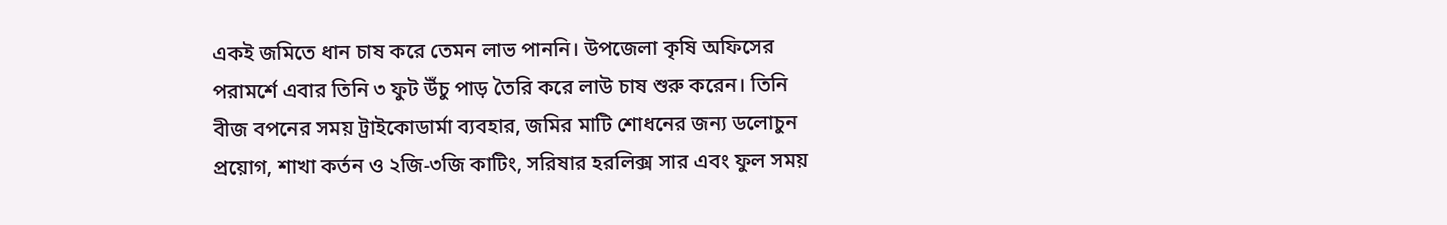একই জমিতে ধান চাষ করে তেমন লাভ পাননি। উপজেলা কৃষি অফিসের পরামর্শে এবার তিনি ৩ ফুট উঁচু পাড় তৈরি করে লাউ চাষ শুরু করেন। তিনি বীজ বপনের সময় ট্রাইকোডার্মা ব্যবহার, জমির মাটি শোধনের জন্য ডলোচুন প্রয়োগ, শাখা কর্তন ও ২জি-৩জি কাটিং, সরিষার হরলিক্স সার এবং ফুল সময়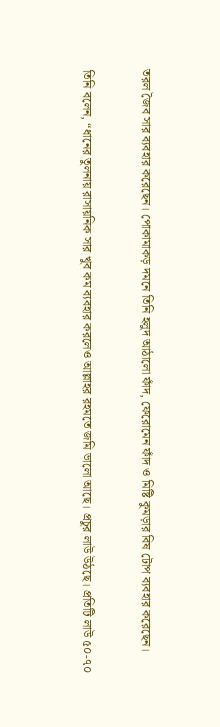তরল জৈব সার ব্যবহার করেছেন। পোকামাকড় দমনে তিনি হলুদ আঠালো ফাঁদ, ফেরোমেন ফাঁদ ও মিষ্টি কুমড়ার বিষ টোপ ব্যবহার করেছেন।

তিনি বলেন, “ধানের তুলনায় রাসায়নিক সার খুব কম ব্যবহার করলেও আল্লাহর রহমতে জমি ভালো আছে। প্রচুর লাউ উঠছে। প্রতিটি লাউ ৫০-৭০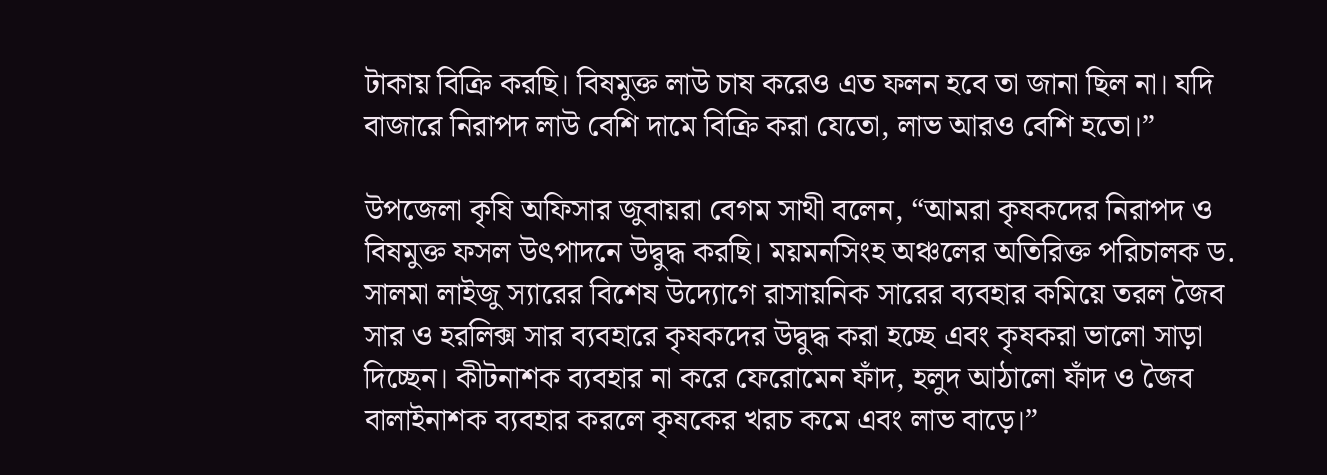টাকায় বিক্রি করছি। বিষমুক্ত লাউ চাষ করেও এত ফলন হবে তা জানা ছিল না। যদি বাজারে নিরাপদ লাউ বেশি দামে বিক্রি করা যেতো, লাভ আরও বেশি হতো।”

উপজেলা কৃষি অফিসার জুবায়রা বেগম সাথী বলেন, “আমরা কৃষকদের নিরাপদ ও বিষমুক্ত ফসল উৎপাদনে উদ্বুদ্ধ করছি। ময়মনসিংহ অঞ্চলের অতিরিক্ত পরিচালক ড. সালমা লাইজু স্যারের বিশেষ উদ্যোগে রাসায়নিক সারের ব্যবহার কমিয়ে তরল জৈব সার ও হরলিক্স সার ব্যবহারে কৃষকদের উদ্বুদ্ধ করা হচ্ছে এবং কৃষকরা ভালো সাড়া দিচ্ছেন। কীটনাশক ব্যবহার না করে ফেরোমেন ফাঁদ, হলুদ আঠালো ফাঁদ ও জৈব বালাইনাশক ব্যবহার করলে কৃষকের খরচ কমে এবং লাভ বাড়ে।”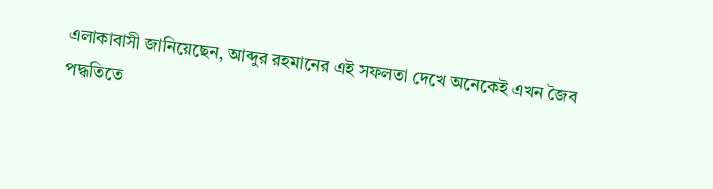এলাকাবাসী জানিয়েছেন, আব্দুর রহমানের এই সফলতা দেখে অনেকেই এখন জৈব পদ্ধতিতে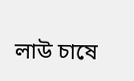লাউ চাষে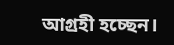আগ্রহী হচ্ছেন।